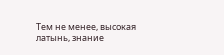Тем не менее, высокая латынь, знание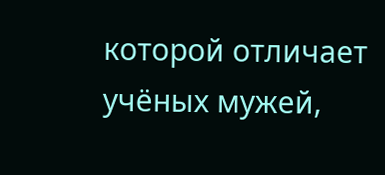которой отличает учёных мужей,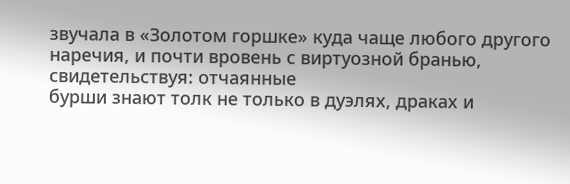звучала в «Золотом горшке» куда чаще любого другого наречия, и почти вровень с виртуозной бранью, свидетельствуя: отчаянные
бурши знают толк не только в дуэлях, драках и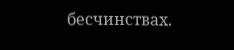бесчинствах.